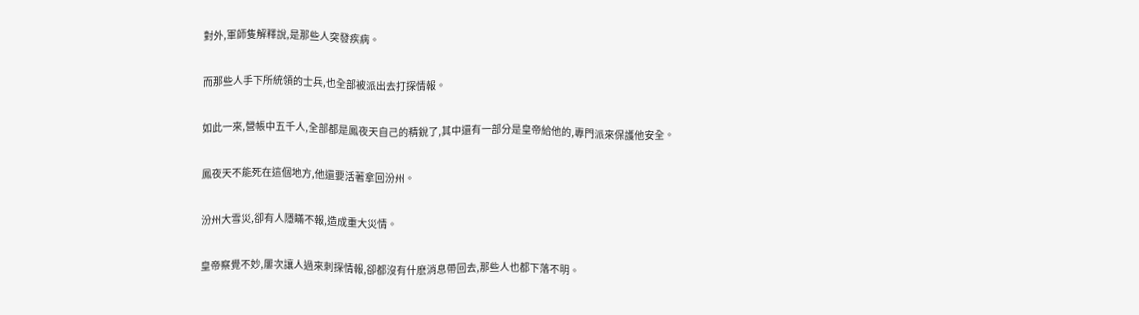對外,軍師隻解釋說,是那些人突發疾病。

而那些人手下所統領的士兵,也全部被派出去打探情報。

如此一來,營帳中五千人,全部都是鳳夜天自己的精銳了,其中還有一部分是皇帝給他的,專門派來保護他安全。

鳳夜天不能死在這個地方,他還要活著拿回汾州。

汾州大雪災,卻有人隱瞞不報,造成重大災情。

皇帝察覺不妙,屢次讓人過來刺探情報,卻都沒有什麽消息帶回去,那些人也都下落不明。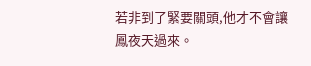若非到了緊要關頭,他才不會讓鳳夜天過來。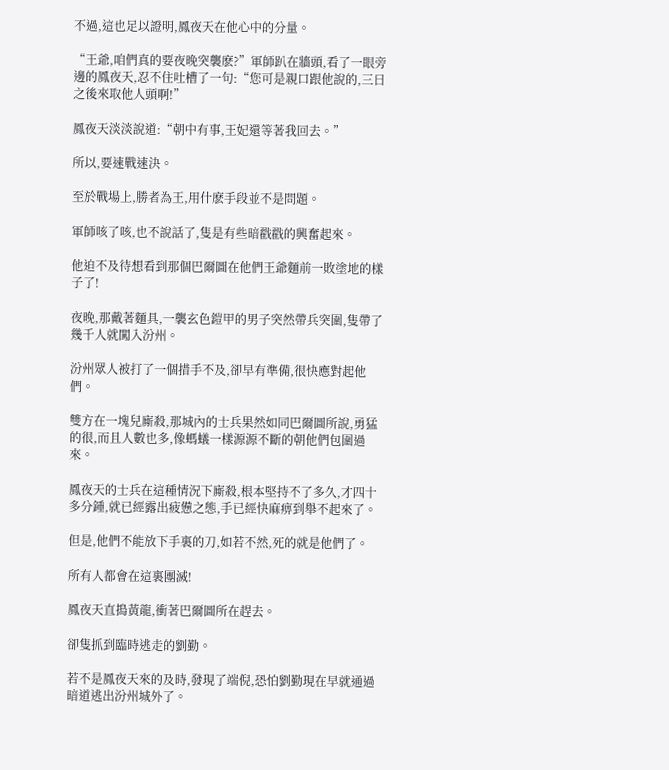不過,這也足以證明,鳳夜天在他心中的分量。

“王爺,咱們真的要夜晚突襲麽?”軍師趴在牆頭,看了一眼旁邊的鳳夜天,忍不住吐槽了一句:“您可是親口跟他說的,三日之後來取他人頭啊!”

鳳夜天淡淡說道:“朝中有事,王妃還等著我回去。”

所以,要速戰速決。

至於戰場上,勝者為王,用什麽手段並不是問題。

軍師咳了咳,也不說話了,隻是有些暗戳戳的興奮起來。

他迫不及待想看到那個巴爾圖在他們王爺麵前一敗塗地的樣子了!

夜晚,那戴著麵具,一襲玄色鎧甲的男子突然帶兵突圍,隻帶了幾千人就闖入汾州。

汾州眾人被打了一個措手不及,卻早有準備,很快應對起他們。

雙方在一塊兒廝殺,那城內的士兵果然如同巴爾圖所說,勇猛的很,而且人數也多,像螞蟻一樣源源不斷的朝他們包圍過來。

鳳夜天的士兵在這種情況下廝殺,根本堅持不了多久,才四十多分鍾,就已經露出疲憊之態,手已經快麻痹到舉不起來了。

但是,他們不能放下手裏的刀,如若不然,死的就是他們了。

所有人都會在這裏團滅!

鳳夜天直搗黃龍,衝著巴爾圖所在趕去。

卻隻抓到臨時逃走的劉勤。

若不是鳳夜天來的及時,發現了端倪,恐怕劉勤現在早就通過暗道逃出汾州城外了。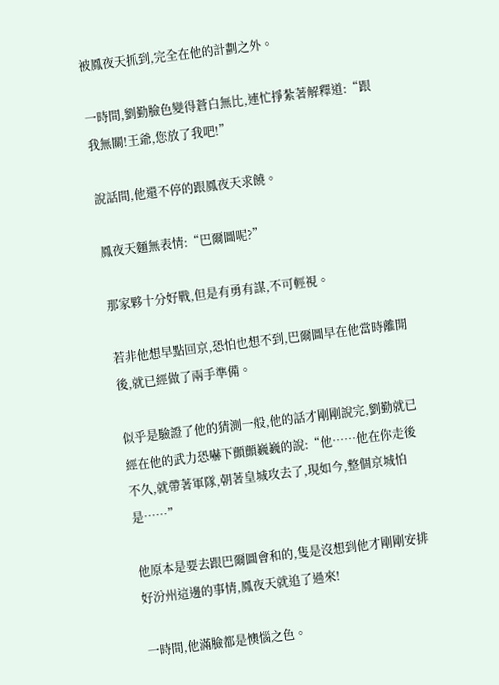被鳳夜天抓到,完全在他的計劃之外。

一時間,劉勤臉色變得蒼白無比,連忙掙紮著解釋道:“跟我無關!王爺,您放了我吧!”

說話間,他還不停的跟鳳夜天求饒。

鳳夜天麵無表情:“巴爾圖呢?”

那家夥十分好戰,但是有勇有謀,不可輕視。

若非他想早點回京,恐怕也想不到,巴爾圖早在他當時離開後,就已經做了兩手準備。

似乎是驗證了他的猜測一般,他的話才剛剛說完,劉勤就已經在他的武力恐嚇下顫顫巍巍的說:“他……他在你走後不久,就帶著軍隊,朝著皇城攻去了,現如今,整個京城怕是……”

他原本是要去跟巴爾圖會和的,隻是沒想到他才剛剛安排好汾州這邊的事情,鳳夜天就追了過來!

一時間,他滿臉都是懊惱之色。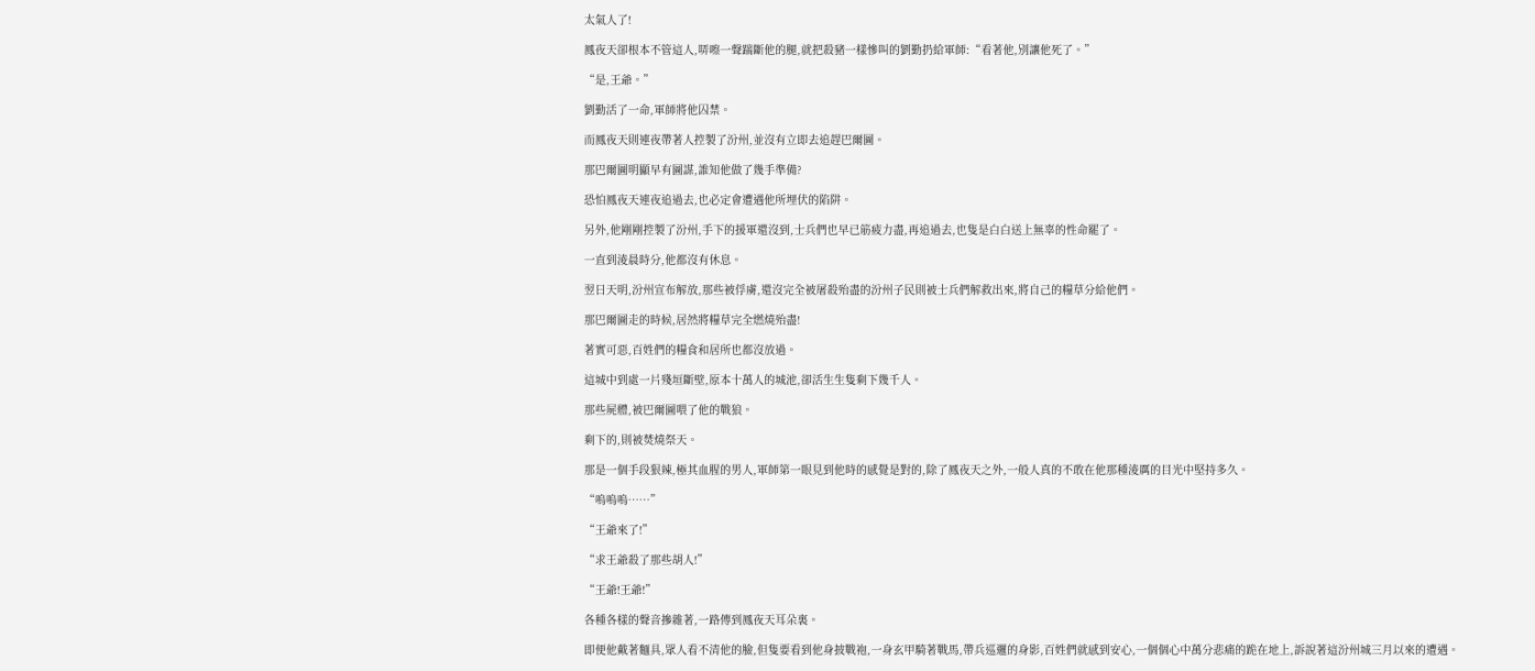太氣人了!

鳳夜天卻根本不管這人,哢嚓一聲踹斷他的腿,就把殺豬一樣慘叫的劉勤扔給軍師:“看著他,別讓他死了。”

“是,王爺。”

劉勤活了一命,軍師將他囚禁。

而鳳夜天則連夜帶著人控製了汾州,並沒有立即去追趕巴爾圖。

那巴爾圖明顯早有圖謀,誰知他做了幾手準備?

恐怕鳳夜天連夜追過去,也必定會遭遇他所埋伏的陷阱。

另外,他剛剛控製了汾州,手下的援軍還沒到,士兵們也早已筋疲力盡,再追過去,也隻是白白送上無辜的性命罷了。

一直到淩晨時分,他都沒有休息。

翌日天明,汾州宣布解放,那些被俘虜,還沒完全被屠殺殆盡的汾州子民則被士兵們解救出來,將自己的糧草分給他們。

那巴爾圖走的時候,居然將糧草完全燃燒殆盡!

著實可惡,百姓們的糧食和居所也都沒放過。

這城中到處一片殘垣斷壁,原本十萬人的城池,卻活生生隻剩下幾千人。

那些屍體,被巴爾圖喂了他的戰狼。

剩下的,則被焚燒祭天。

那是一個手段狠辣,極其血腥的男人,軍師第一眼見到他時的感覺是對的,除了鳳夜天之外,一般人真的不敢在他那種淩厲的目光中堅持多久。

“嗚嗚嗚……”

“王爺來了!”

“求王爺殺了那些胡人!”

“王爺!王爺!”

各種各樣的聲音摻雜著,一路傳到鳳夜天耳朵裏。

即便他戴著麵具,眾人看不清他的臉,但隻要看到他身披戰袍,一身玄甲騎著戰馬,帶兵巡邏的身影,百姓們就感到安心,一個個心中萬分悲痛的跪在地上,訴說著這汾州城三月以來的遭遇。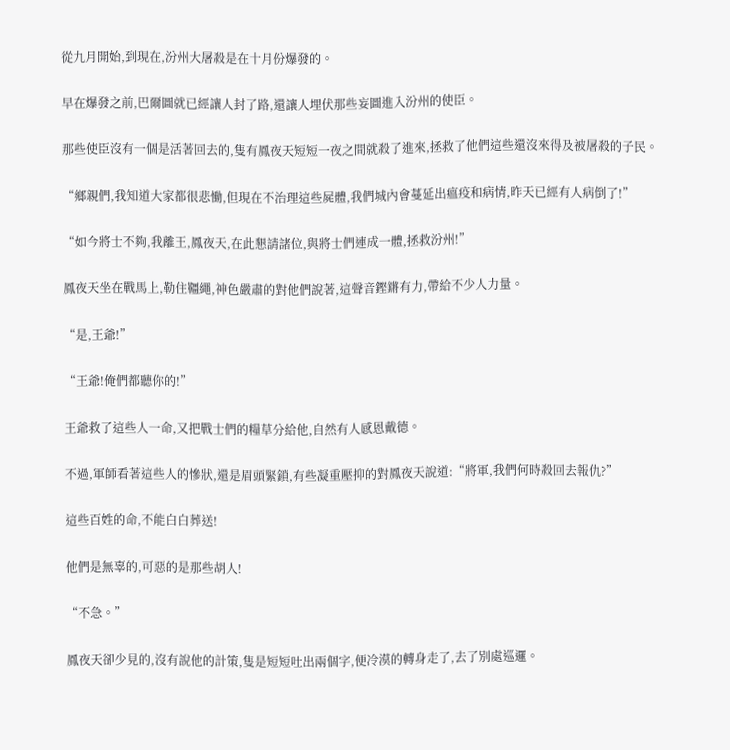從九月開始,到現在,汾州大屠殺是在十月份爆發的。

早在爆發之前,巴爾圖就已經讓人封了路,還讓人埋伏那些妄圖進入汾州的使臣。

那些使臣沒有一個是活著回去的,隻有鳳夜天短短一夜之間就殺了進來,拯救了他們這些還沒來得及被屠殺的子民。

“鄉親們,我知道大家都很悲慟,但現在不治理這些屍體,我們城內會蔓延出瘟疫和病情,昨天已經有人病倒了!”

“如今將士不夠,我離王,鳳夜天,在此懇請諸位,與將士們連成一體,拯救汾州!”

鳳夜天坐在戰馬上,勒住韁繩,神色嚴肅的對他們說著,這聲音鏗鏘有力,帶給不少人力量。

“是,王爺!”

“王爺!俺們都聽你的!”

王爺救了這些人一命,又把戰士們的糧草分給他,自然有人感恩戴德。

不過,軍師看著這些人的慘狀,還是眉頭緊鎖,有些凝重壓抑的對鳳夜天說道:“將軍,我們何時殺回去報仇?”

這些百姓的命,不能白白葬送!

他們是無辜的,可惡的是那些胡人!

“不急。”

鳳夜天卻少見的,沒有說他的計策,隻是短短吐出兩個字,便冷漠的轉身走了,去了別處巡邏。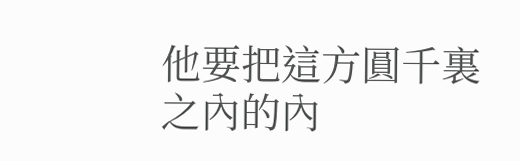他要把這方圓千裏之內的內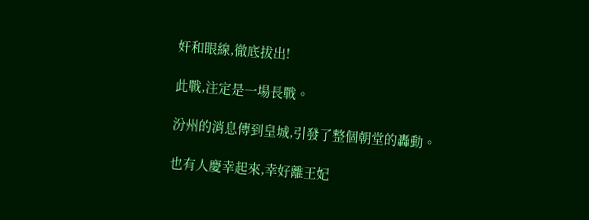奸和眼線,徹底拔出!

此戰,注定是一場長戰。

汾州的消息傳到皇城,引發了整個朝堂的轟動。

也有人慶幸起來,幸好離王妃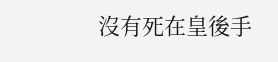沒有死在皇後手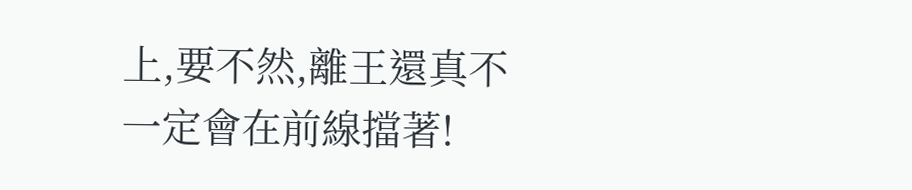上,要不然,離王還真不一定會在前線擋著!